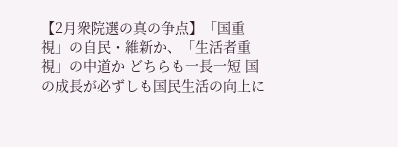【2月衆院選の真の争点】「国重視」の自民・維新か、「生活者重視」の中道か どちらも一長一短 国の成長が必ずしも国民生活の向上に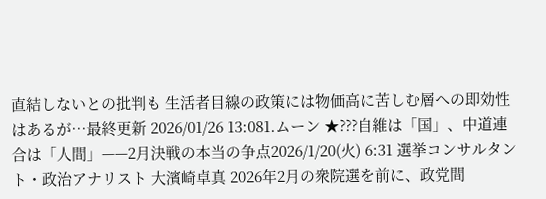直結しないとの批判も 生活者目線の政策には物価高に苦しむ層への即効性はあるが…最終更新 2026/01/26 13:081.ムーン ★???自維は「国」、中道連合は「人間」——2月決戦の本当の争点2026/1/20(火) 6:31 選挙コンサルタント・政治アナリスト 大濱崎卓真 2026年2月の衆院選を前に、政党間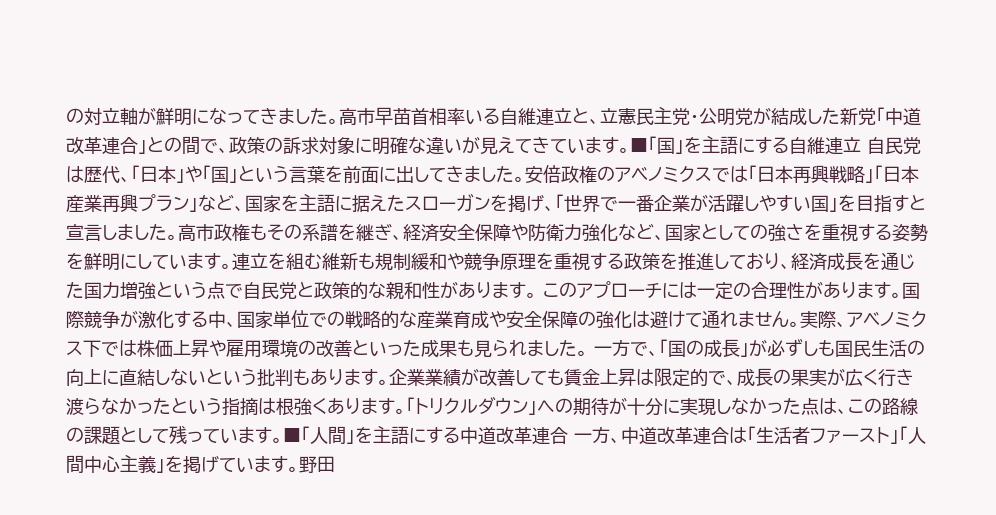の対立軸が鮮明になってきました。高市早苗首相率いる自維連立と、立憲民主党・公明党が結成した新党「中道改革連合」との間で、政策の訴求対象に明確な違いが見えてきています。■「国」を主語にする自維連立 自民党は歴代、「日本」や「国」という言葉を前面に出してきました。安倍政権のアベノミクスでは「日本再興戦略」「日本産業再興プラン」など、国家を主語に据えたスローガンを掲げ、「世界で一番企業が活躍しやすい国」を目指すと宣言しました。高市政権もその系譜を継ぎ、経済安全保障や防衛力強化など、国家としての強さを重視する姿勢を鮮明にしています。連立を組む維新も規制緩和や競争原理を重視する政策を推進しており、経済成長を通じた国力増強という点で自民党と政策的な親和性があります。 このアプローチには一定の合理性があります。国際競争が激化する中、国家単位での戦略的な産業育成や安全保障の強化は避けて通れません。実際、アベノミクス下では株価上昇や雇用環境の改善といった成果も見られました。 一方で、「国の成長」が必ずしも国民生活の向上に直結しないという批判もあります。企業業績が改善しても賃金上昇は限定的で、成長の果実が広く行き渡らなかったという指摘は根強くあります。「トリクルダウン」への期待が十分に実現しなかった点は、この路線の課題として残っています。■「人間」を主語にする中道改革連合 一方、中道改革連合は「生活者ファースト」「人間中心主義」を掲げています。野田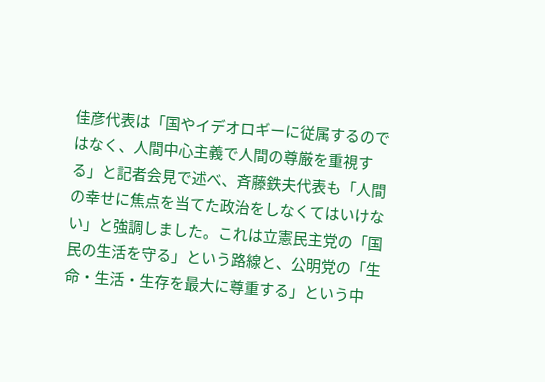佳彦代表は「国やイデオロギーに従属するのではなく、人間中心主義で人間の尊厳を重視する」と記者会見で述べ、斉藤鉄夫代表も「人間の幸せに焦点を当てた政治をしなくてはいけない」と強調しました。これは立憲民主党の「国民の生活を守る」という路線と、公明党の「生命・生活・生存を最大に尊重する」という中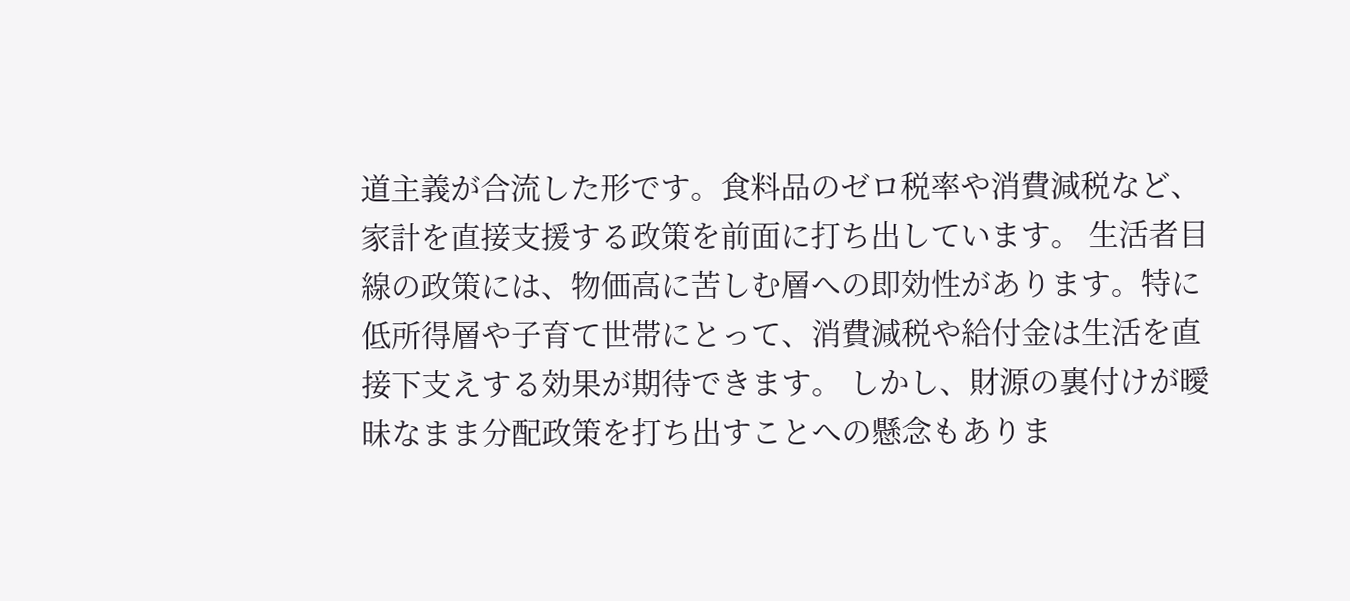道主義が合流した形です。食料品のゼロ税率や消費減税など、家計を直接支援する政策を前面に打ち出しています。 生活者目線の政策には、物価高に苦しむ層への即効性があります。特に低所得層や子育て世帯にとって、消費減税や給付金は生活を直接下支えする効果が期待できます。 しかし、財源の裏付けが曖昧なまま分配政策を打ち出すことへの懸念もありま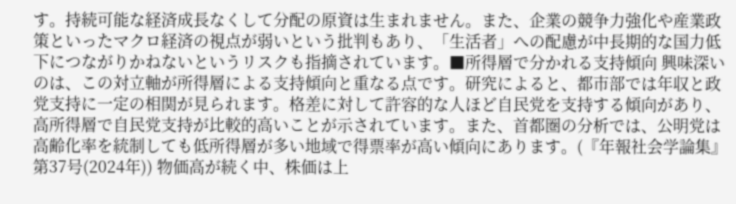す。持続可能な経済成長なくして分配の原資は生まれません。また、企業の競争力強化や産業政策といったマクロ経済の視点が弱いという批判もあり、「生活者」への配慮が中長期的な国力低下につながりかねないというリスクも指摘されています。■所得層で分かれる支持傾向 興味深いのは、この対立軸が所得層による支持傾向と重なる点です。研究によると、都市部では年収と政党支持に一定の相関が見られます。格差に対して許容的な人ほど自民党を支持する傾向があり、高所得層で自民党支持が比較的高いことが示されています。また、首都圏の分析では、公明党は高齢化率を統制しても低所得層が多い地域で得票率が高い傾向にあります。(『年報社会学論集』第37号(2024年)) 物価高が続く中、株価は上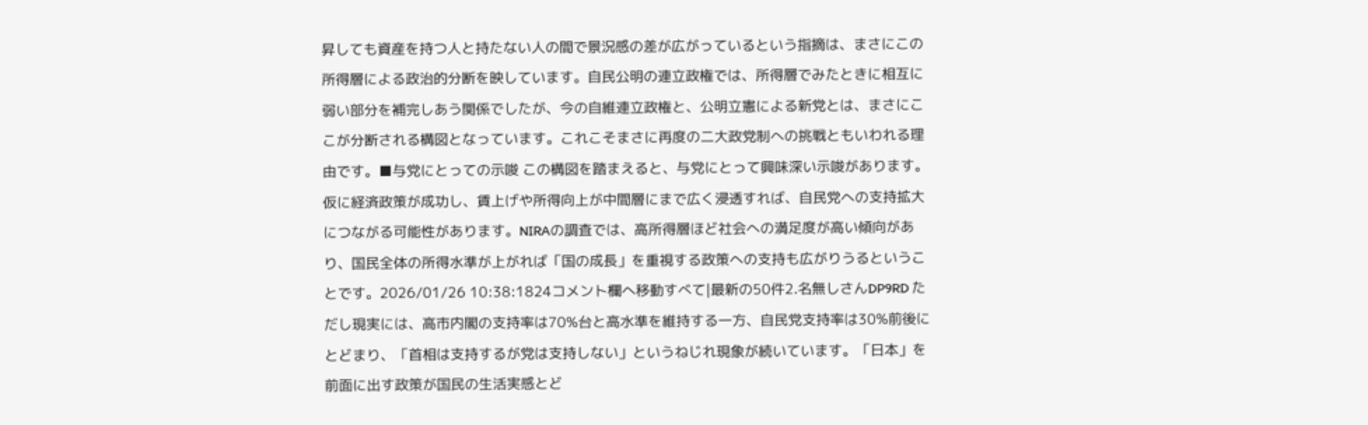昇しても資産を持つ人と持たない人の間で景況感の差が広がっているという指摘は、まさにこの所得層による政治的分断を映しています。自民公明の連立政権では、所得層でみたときに相互に弱い部分を補完しあう関係でしたが、今の自維連立政権と、公明立憲による新党とは、まさにここが分断される構図となっています。これこそまさに再度の二大政党制への挑戦ともいわれる理由です。■与党にとっての示唆 この構図を踏まえると、与党にとって興味深い示唆があります。仮に経済政策が成功し、賃上げや所得向上が中間層にまで広く浸透すれば、自民党への支持拡大につながる可能性があります。NIRAの調査では、高所得層ほど社会への満足度が高い傾向があり、国民全体の所得水準が上がれば「国の成長」を重視する政策への支持も広がりうるということです。2026/01/26 10:38:1824コメント欄へ移動すべて|最新の50件2.名無しさんDP9RD ただし現実には、高市内閣の支持率は70%台と高水準を維持する一方、自民党支持率は30%前後にとどまり、「首相は支持するが党は支持しない」というねじれ現象が続いています。「日本」を前面に出す政策が国民の生活実感とど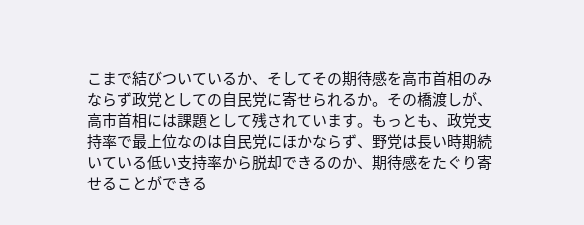こまで結びついているか、そしてその期待感を高市首相のみならず政党としての自民党に寄せられるか。その橋渡しが、高市首相には課題として残されています。もっとも、政党支持率で最上位なのは自民党にほかならず、野党は長い時期続いている低い支持率から脱却できるのか、期待感をたぐり寄せることができる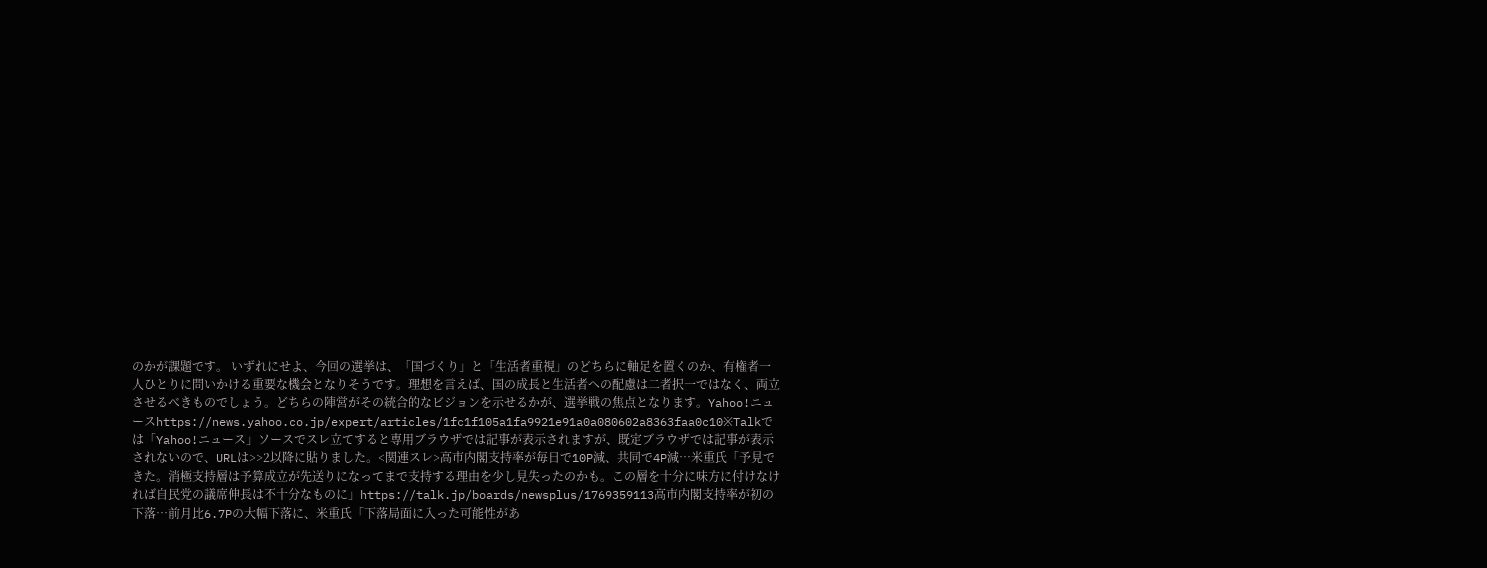のかが課題です。 いずれにせよ、今回の選挙は、「国づくり」と「生活者重視」のどちらに軸足を置くのか、有権者一人ひとりに問いかける重要な機会となりそうです。理想を言えば、国の成長と生活者への配慮は二者択一ではなく、両立させるべきものでしょう。どちらの陣営がその統合的なビジョンを示せるかが、選挙戦の焦点となります。Yahoo!ニュースhttps://news.yahoo.co.jp/expert/articles/1fc1f105a1fa9921e91a0a080602a8363faa0c10※Talkでは「Yahoo!ニュース」ソースでスレ立てすると専用ブラウザでは記事が表示されますが、既定ブラウザでは記事が表示されないので、URLは>>2以降に貼りました。<関連スレ>高市内閣支持率が毎日で10P減、共同で4P減…米重氏「予見できた。消極支持層は予算成立が先送りになってまで支持する理由を少し見失ったのかも。この層を十分に味方に付けなければ自民党の議席伸長は不十分なものに」https://talk.jp/boards/newsplus/1769359113高市内閣支持率が初の下落…前月比6.7Pの大幅下落に、米重氏「下落局面に入った可能性があ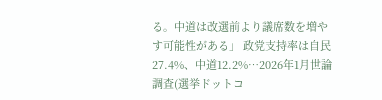る。中道は改選前より議席数を増やす可能性がある」 政党支持率は自民27.4%、中道12.2%…2026年1月世論調査(選挙ドットコ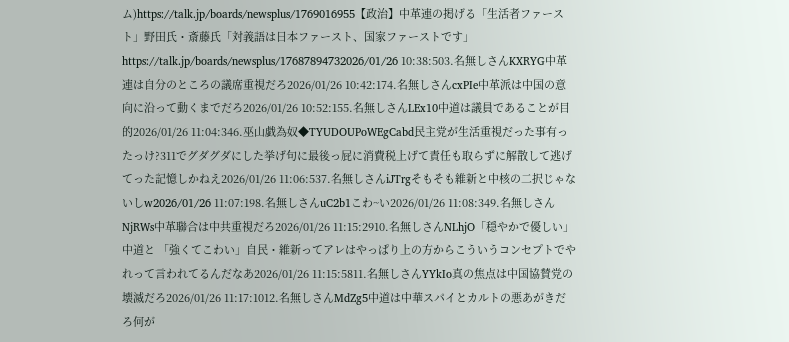ム)https://talk.jp/boards/newsplus/1769016955【政治】中革連の掲げる「生活者ファースト」野田氏・斎藤氏「対義語は日本ファースト、国家ファーストです」https://talk.jp/boards/newsplus/17687894732026/01/26 10:38:503.名無しさんKXRYG中革連は自分のところの議席重視だろ2026/01/26 10:42:174.名無しさんcxPIe中革派は中国の意向に沿って動くまでだろ2026/01/26 10:52:155.名無しさんLEx10中道は議員であることが目的2026/01/26 11:04:346.巫山戯為奴◆TYUDOUPoWEgCabd民主党が生活重視だった事有ったっけ?311でグダグダにした挙げ句に最後っ屁に消費税上げて責任も取らずに解散して逃げてった記憶しかねえ2026/01/26 11:06:537.名無しさんiJTrgそもそも維新と中核の二択じゃないしw2026/01/26 11:07:198.名無しさんuC2b1こわ~い2026/01/26 11:08:349.名無しさんNjRWs中革聯合は中共重視だろ2026/01/26 11:15:2910.名無しさんNLhjO「穏やかで優しい」中道と 「強くてこわい」自民・維新ってアレはやっぱり上の方からこういうコンセプトでやれって言われてるんだなあ2026/01/26 11:15:5811.名無しさんYYkIo真の焦点は中国協賛党の壊滅だろ2026/01/26 11:17:1012.名無しさんMdZg5中道は中華スパイとカルトの悪あがきだろ何が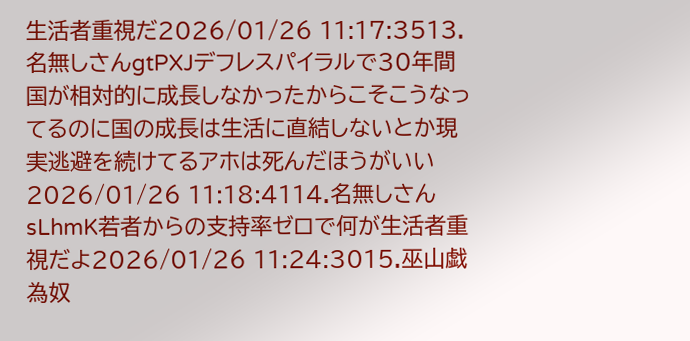生活者重視だ2026/01/26 11:17:3513.名無しさんgtPXJデフレスパイラルで30年間国が相対的に成長しなかったからこそこうなってるのに国の成長は生活に直結しないとか現実逃避を続けてるアホは死んだほうがいい2026/01/26 11:18:4114.名無しさんsLhmK若者からの支持率ゼロで何が生活者重視だよ2026/01/26 11:24:3015.巫山戯為奴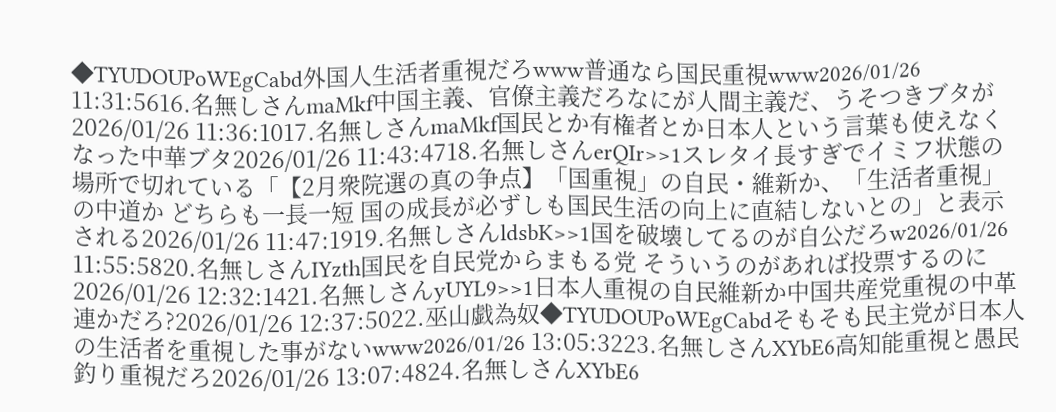◆TYUDOUPoWEgCabd外国人生活者重視だろwww普通なら国民重視www2026/01/26 11:31:5616.名無しさんmaMkf中国主義、官僚主義だろなにが人間主義だ、うそつきブタが2026/01/26 11:36:1017.名無しさんmaMkf国民とか有権者とか日本人という言葉も使えなくなった中華ブタ2026/01/26 11:43:4718.名無しさんerQIr>>1スレタイ長すぎでイミフ状態の場所で切れている「【2月衆院選の真の争点】「国重視」の自民・維新か、「生活者重視」の中道か どちらも一長一短 国の成長が必ずしも国民生活の向上に直結しないとの」と表示される2026/01/26 11:47:1919.名無しさんldsbK>>1国を破壊してるのが自公だろw2026/01/26 11:55:5820.名無しさんIYzth国民を自民党からまもる党 そういうのがあれば投票するのに2026/01/26 12:32:1421.名無しさんyUYL9>>1日本人重視の自民維新か中国共産党重視の中革連かだろ?2026/01/26 12:37:5022.巫山戯為奴◆TYUDOUPoWEgCabdそもそも民主党が日本人の生活者を重視した事がないwww2026/01/26 13:05:3223.名無しさんXYbE6高知能重視と愚民釣り重視だろ2026/01/26 13:07:4824.名無しさんXYbE6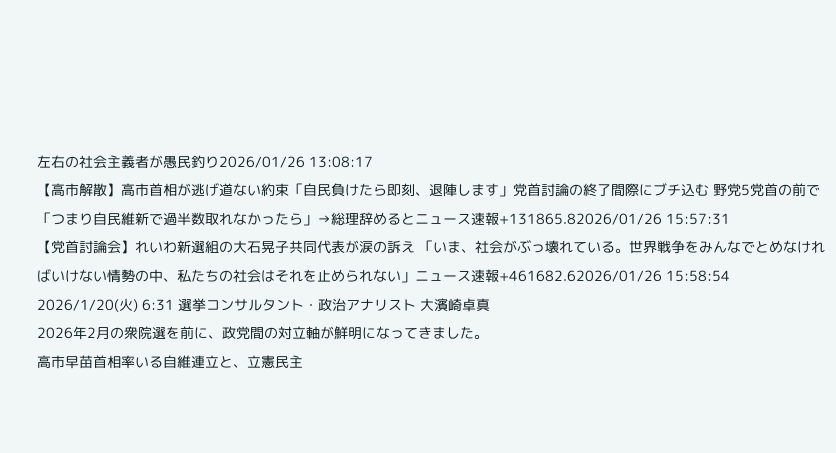左右の社会主義者が愚民釣り2026/01/26 13:08:17
【高市解散】高市首相が逃げ道ない約束「自民負けたら即刻、退陣します」党首討論の終了間際にブチ込む 野党5党首の前で「つまり自民維新で過半数取れなかったら」→総理辞めるとニュース速報+131865.82026/01/26 15:57:31
【党首討論会】れいわ新選組の大石晃子共同代表が涙の訴え 「いま、社会がぶっ壊れている。世界戦争をみんなでとめなければいけない情勢の中、私たちの社会はそれを止められない」ニュース速報+461682.62026/01/26 15:58:54
2026/1/20(火) 6:31 選挙コンサルタント・政治アナリスト 大濱崎卓真
2026年2月の衆院選を前に、政党間の対立軸が鮮明になってきました。
高市早苗首相率いる自維連立と、立憲民主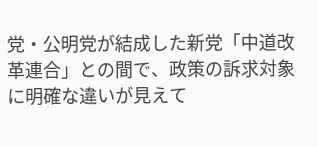党・公明党が結成した新党「中道改革連合」との間で、政策の訴求対象に明確な違いが見えて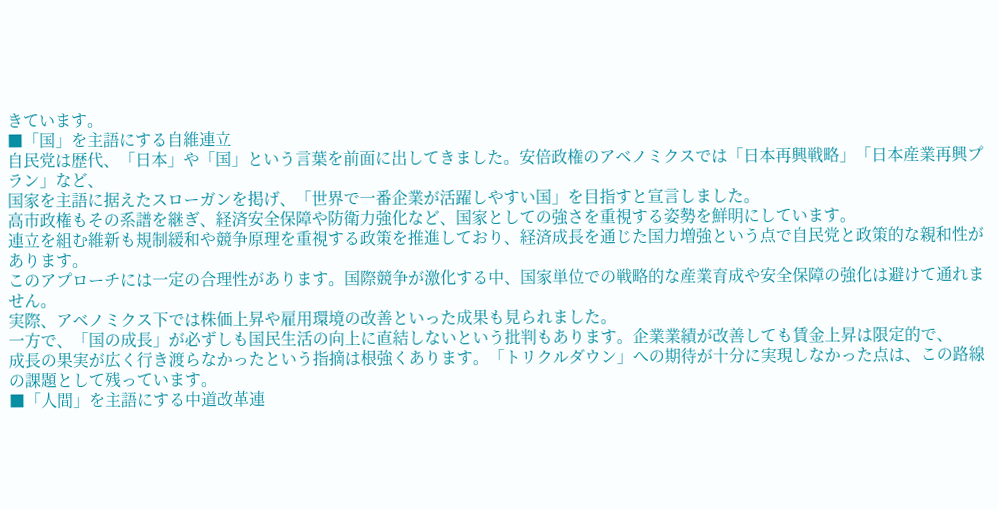きています。
■「国」を主語にする自維連立
自民党は歴代、「日本」や「国」という言葉を前面に出してきました。安倍政権のアベノミクスでは「日本再興戦略」「日本産業再興プラン」など、
国家を主語に据えたスローガンを掲げ、「世界で一番企業が活躍しやすい国」を目指すと宣言しました。
高市政権もその系譜を継ぎ、経済安全保障や防衛力強化など、国家としての強さを重視する姿勢を鮮明にしています。
連立を組む維新も規制緩和や競争原理を重視する政策を推進しており、経済成長を通じた国力増強という点で自民党と政策的な親和性があります。
このアプローチには一定の合理性があります。国際競争が激化する中、国家単位での戦略的な産業育成や安全保障の強化は避けて通れません。
実際、アベノミクス下では株価上昇や雇用環境の改善といった成果も見られました。
一方で、「国の成長」が必ずしも国民生活の向上に直結しないという批判もあります。企業業績が改善しても賃金上昇は限定的で、
成長の果実が広く行き渡らなかったという指摘は根強くあります。「トリクルダウン」への期待が十分に実現しなかった点は、この路線の課題として残っています。
■「人間」を主語にする中道改革連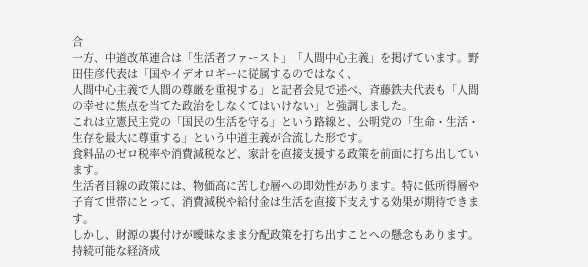合
一方、中道改革連合は「生活者ファースト」「人間中心主義」を掲げています。野田佳彦代表は「国やイデオロギーに従属するのではなく、
人間中心主義で人間の尊厳を重視する」と記者会見で述べ、斉藤鉄夫代表も「人間の幸せに焦点を当てた政治をしなくてはいけない」と強調しました。
これは立憲民主党の「国民の生活を守る」という路線と、公明党の「生命・生活・生存を最大に尊重する」という中道主義が合流した形です。
食料品のゼロ税率や消費減税など、家計を直接支援する政策を前面に打ち出しています。
生活者目線の政策には、物価高に苦しむ層への即効性があります。特に低所得層や子育て世帯にとって、消費減税や給付金は生活を直接下支えする効果が期待できます。
しかし、財源の裏付けが曖昧なまま分配政策を打ち出すことへの懸念もあります。持続可能な経済成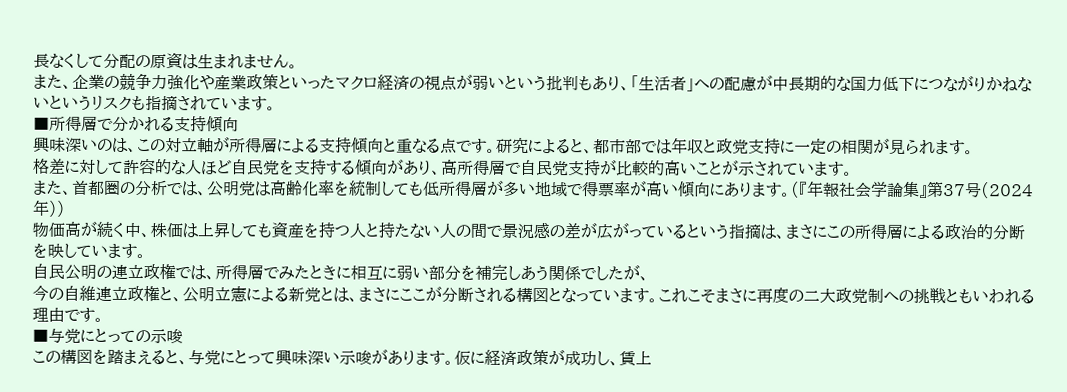長なくして分配の原資は生まれません。
また、企業の競争力強化や産業政策といったマクロ経済の視点が弱いという批判もあり、「生活者」への配慮が中長期的な国力低下につながりかねないというリスクも指摘されています。
■所得層で分かれる支持傾向
興味深いのは、この対立軸が所得層による支持傾向と重なる点です。研究によると、都市部では年収と政党支持に一定の相関が見られます。
格差に対して許容的な人ほど自民党を支持する傾向があり、高所得層で自民党支持が比較的高いことが示されています。
また、首都圏の分析では、公明党は高齢化率を統制しても低所得層が多い地域で得票率が高い傾向にあります。(『年報社会学論集』第37号(2024年))
物価高が続く中、株価は上昇しても資産を持つ人と持たない人の間で景況感の差が広がっているという指摘は、まさにこの所得層による政治的分断を映しています。
自民公明の連立政権では、所得層でみたときに相互に弱い部分を補完しあう関係でしたが、
今の自維連立政権と、公明立憲による新党とは、まさにここが分断される構図となっています。これこそまさに再度の二大政党制への挑戦ともいわれる理由です。
■与党にとっての示唆
この構図を踏まえると、与党にとって興味深い示唆があります。仮に経済政策が成功し、賃上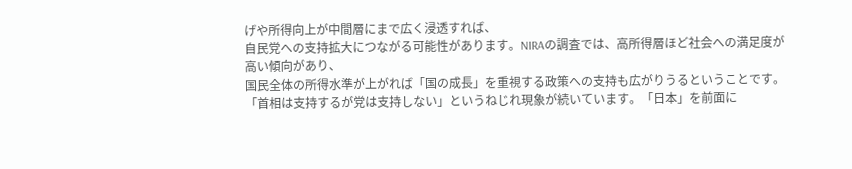げや所得向上が中間層にまで広く浸透すれば、
自民党への支持拡大につながる可能性があります。NIRAの調査では、高所得層ほど社会への満足度が高い傾向があり、
国民全体の所得水準が上がれば「国の成長」を重視する政策への支持も広がりうるということです。
「首相は支持するが党は支持しない」というねじれ現象が続いています。「日本」を前面に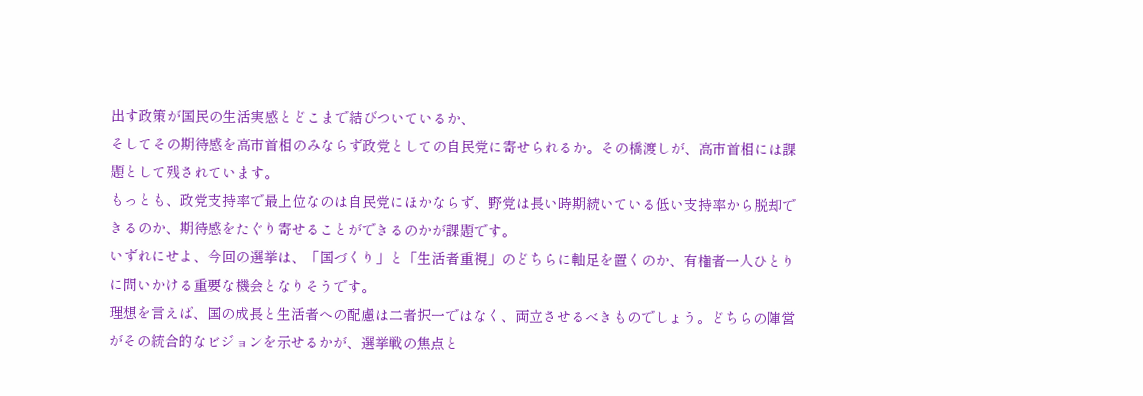出す政策が国民の生活実感とどこまで結びついているか、
そしてその期待感を高市首相のみならず政党としての自民党に寄せられるか。その橋渡しが、高市首相には課題として残されています。
もっとも、政党支持率で最上位なのは自民党にほかならず、野党は長い時期続いている低い支持率から脱却できるのか、期待感をたぐり寄せることができるのかが課題です。
いずれにせよ、今回の選挙は、「国づくり」と「生活者重視」のどちらに軸足を置くのか、有権者一人ひとりに問いかける重要な機会となりそうです。
理想を言えば、国の成長と生活者への配慮は二者択一ではなく、両立させるべきものでしょう。どちらの陣営がその統合的なビジョンを示せるかが、選挙戦の焦点と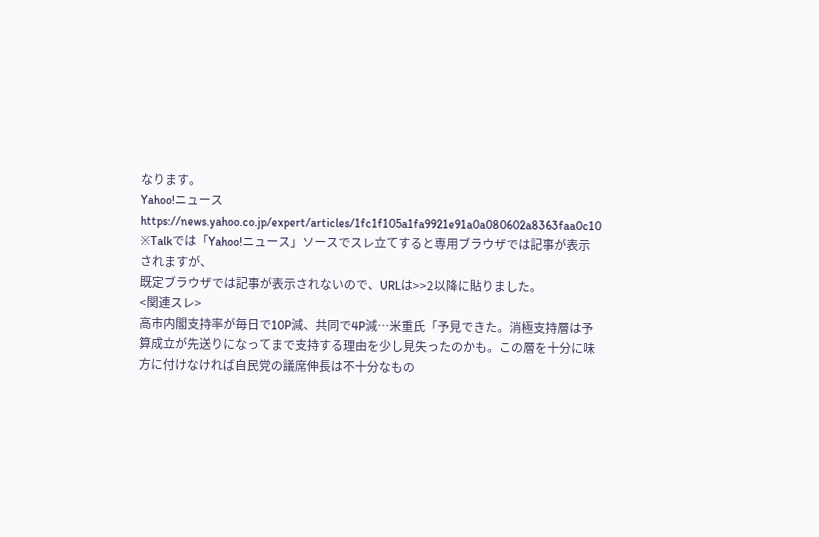なります。
Yahoo!ニュース
https://news.yahoo.co.jp/expert/articles/1fc1f105a1fa9921e91a0a080602a8363faa0c10
※Talkでは「Yahoo!ニュース」ソースでスレ立てすると専用ブラウザでは記事が表示されますが、
既定ブラウザでは記事が表示されないので、URLは>>2以降に貼りました。
<関連スレ>
高市内閣支持率が毎日で10P減、共同で4P減…米重氏「予見できた。消極支持層は予算成立が先送りになってまで支持する理由を少し見失ったのかも。この層を十分に味方に付けなければ自民党の議席伸長は不十分なもの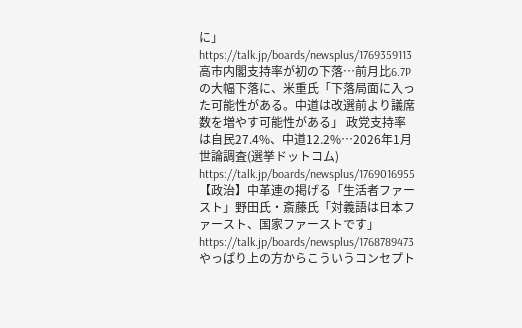に」
https://talk.jp/boards/newsplus/1769359113
高市内閣支持率が初の下落…前月比6.7Pの大幅下落に、米重氏「下落局面に入った可能性がある。中道は改選前より議席数を増やす可能性がある」 政党支持率は自民27.4%、中道12.2%…2026年1月世論調査(選挙ドットコム)
https://talk.jp/boards/newsplus/1769016955
【政治】中革連の掲げる「生活者ファースト」野田氏・斎藤氏「対義語は日本ファースト、国家ファーストです」
https://talk.jp/boards/newsplus/1768789473
やっぱり上の方からこういうコンセプト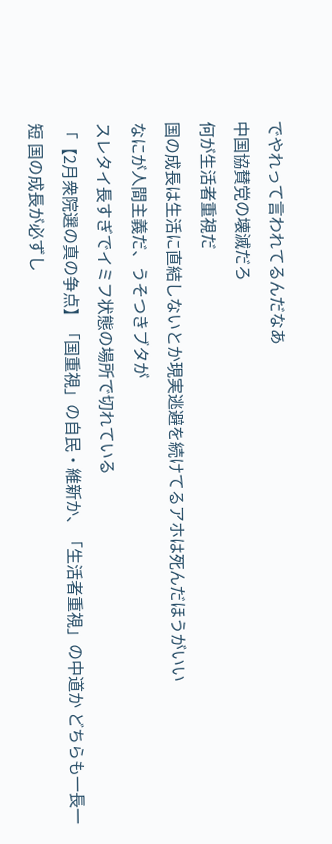でやれって言われてるんだなあ
中国協賛党の壊滅だろ
何が生活者重視だ
国の成長は生活に直結しないとか現実逃避を続けてるアホは死んだほうがいい
なにが人間主義だ、うそつきブタが
スレタイ長すぎでイミフ状態の場所で切れている
「【2月衆院選の真の争点】「国重視」の自民・維新か、「生活者重視」の中道か どちらも一長一短 国の成長が必ずし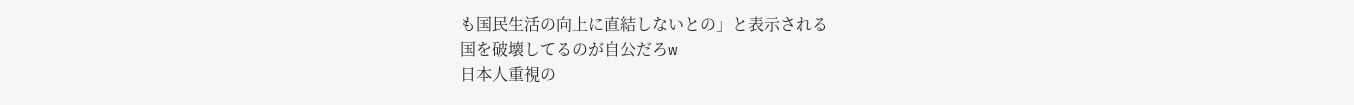も国民生活の向上に直結しないとの」と表示される
国を破壊してるのが自公だろw
日本人重視の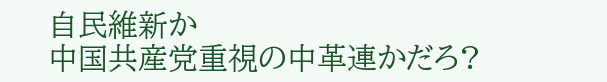自民維新か
中国共産党重視の中革連かだろ?